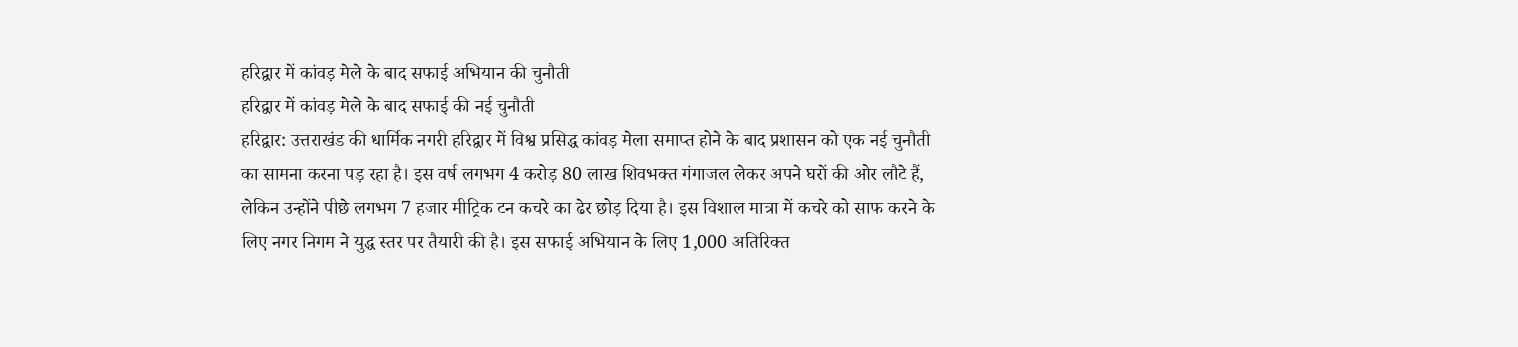हरिद्वार में कांवड़ मेले के बाद सफाई अभियान की चुनौती
हरिद्वार में कांवड़ मेले के बाद सफाई की नई चुनौती
हरिद्वार: उत्तराखंड की धार्मिक नगरी हरिद्वार में विश्व प्रसिद्ध कांवड़ मेला समाप्त होने के बाद प्रशासन को एक नई चुनौती का सामना करना पड़ रहा है। इस वर्ष लगभग 4 करोड़ 80 लाख शिवभक्त गंगाजल लेकर अपने घरों की ओर लौटे हैं, लेकिन उन्होंने पीछे लगभग 7 हजार मीट्रिक टन कचरे का ढेर छोड़ दिया है। इस विशाल मात्रा में कचरे को साफ करने के लिए नगर निगम ने युद्ध स्तर पर तैयारी की है। इस सफाई अभियान के लिए 1,000 अतिरिक्त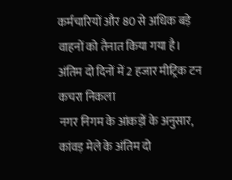कर्मचारियों और 80 से अधिक बड़े वाहनों को तैनात किया गया है।
अंतिम दो दिनों में 2 हजार मीट्रिक टन कचरा निकला
नगर निगम के आंकड़ों के अनुसार, कांवड़ मेले के अंतिम दो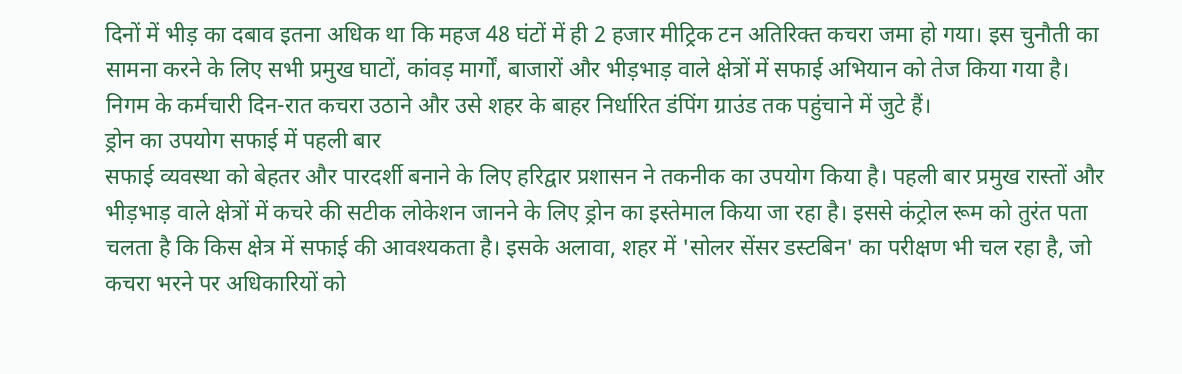दिनों में भीड़ का दबाव इतना अधिक था कि महज 48 घंटों में ही 2 हजार मीट्रिक टन अतिरिक्त कचरा जमा हो गया। इस चुनौती का सामना करने के लिए सभी प्रमुख घाटों, कांवड़ मार्गों, बाजारों और भीड़भाड़ वाले क्षेत्रों में सफाई अभियान को तेज किया गया है। निगम के कर्मचारी दिन-रात कचरा उठाने और उसे शहर के बाहर निर्धारित डंपिंग ग्राउंड तक पहुंचाने में जुटे हैं।
ड्रोन का उपयोग सफाई में पहली बार
सफाई व्यवस्था को बेहतर और पारदर्शी बनाने के लिए हरिद्वार प्रशासन ने तकनीक का उपयोग किया है। पहली बार प्रमुख रास्तों और भीड़भाड़ वाले क्षेत्रों में कचरे की सटीक लोकेशन जानने के लिए ड्रोन का इस्तेमाल किया जा रहा है। इससे कंट्रोल रूम को तुरंत पता चलता है कि किस क्षेत्र में सफाई की आवश्यकता है। इसके अलावा, शहर में 'सोलर सेंसर डस्टबिन' का परीक्षण भी चल रहा है, जो कचरा भरने पर अधिकारियों को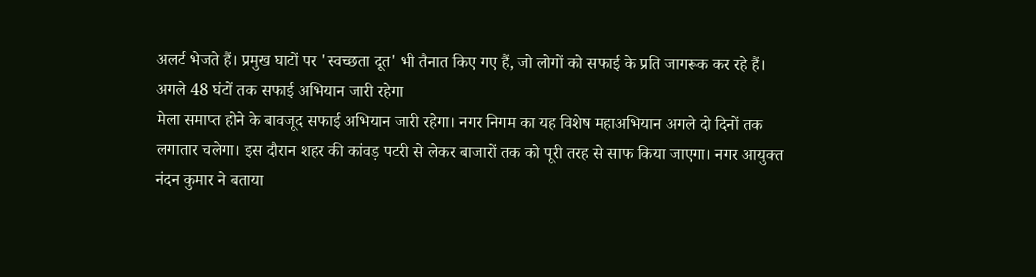अलर्ट भेजते हैं। प्रमुख घाटों पर 'स्वच्छता दूत' भी तैनात किए गए हैं, जो लोगों को सफाई के प्रति जागरूक कर रहे हैं।
अगले 48 घंटों तक सफाई अभियान जारी रहेगा
मेला समाप्त होने के बावजूद सफाई अभियान जारी रहेगा। नगर निगम का यह विशेष महाअभियान अगले दो दिनों तक लगातार चलेगा। इस दौरान शहर की कांवड़ पटरी से लेकर बाजारों तक को पूरी तरह से साफ किया जाएगा। नगर आयुक्त नंदन कुमार ने बताया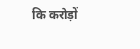कि करोड़ों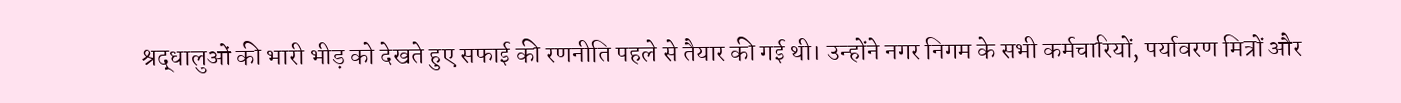श्रद्धालुओं की भारी भीड़ को देखते हुए सफाई की रणनीति पहले से तैयार की गई थी। उन्होंने नगर निगम के सभी कर्मचारियों, पर्यावरण मित्रों और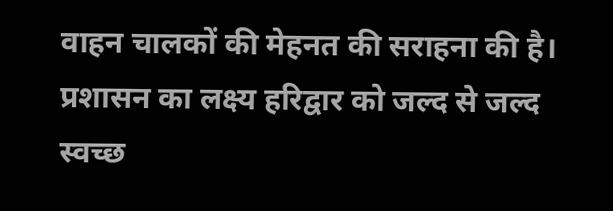वाहन चालकों की मेहनत की सराहना की है। प्रशासन का लक्ष्य हरिद्वार को जल्द से जल्द स्वच्छ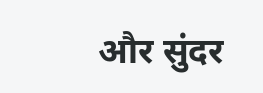और सुंदर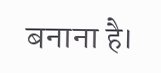बनाना है।